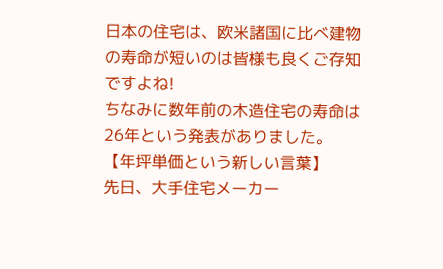日本の住宅は、欧米諸国に比べ建物の寿命が短いのは皆様も良くご存知ですよね!
ちなみに数年前の木造住宅の寿命は26年という発表がありました。
【年坪単価という新しい言葉】
先日、大手住宅メーカー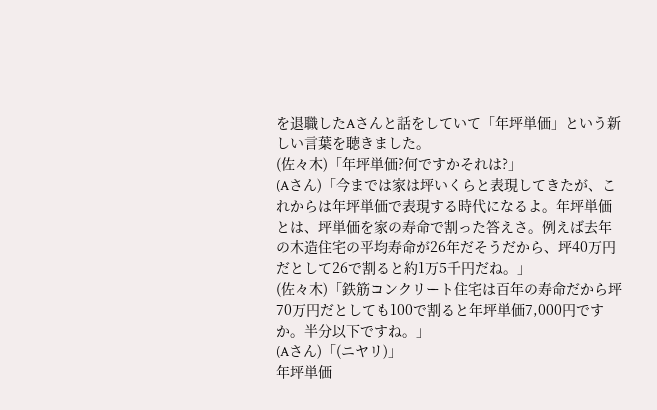を退職したAさんと話をしていて「年坪単価」という新しい言葉を聴きました。
(佐々木)「年坪単価?何ですかそれは?」
(Aさん)「今までは家は坪いくらと表現してきたが、これからは年坪単価で表現する時代になるよ。年坪単価とは、坪単価を家の寿命で割った答えさ。例えば去年の木造住宅の平均寿命が26年だそうだから、坪40万円だとして26で割ると約1万5千円だね。」
(佐々木)「鉄筋コンクリート住宅は百年の寿命だから坪70万円だとしても100で割ると年坪単価7,000円ですか。半分以下ですね。」
(Aさん)「(ニヤリ)」
年坪単価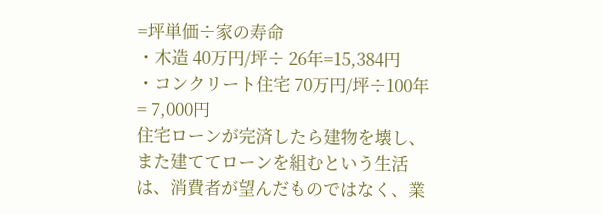=坪単価÷家の寿命
・木造 40万円/坪÷ 26年=15,384円
・コンクリート住宅 70万円/坪÷100年= 7,000円
住宅ローンが完済したら建物を壊し、また建ててローンを組むという生活は、消費者が望んだものではなく、業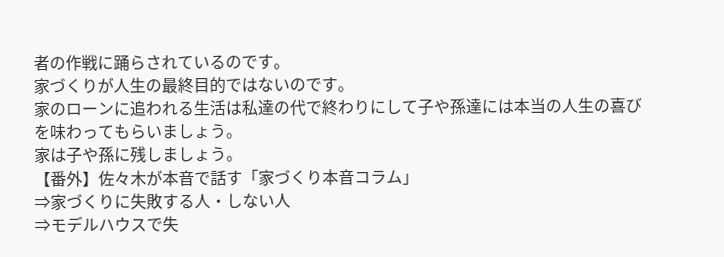者の作戦に踊らされているのです。
家づくりが人生の最終目的ではないのです。
家のローンに追われる生活は私達の代で終わりにして子や孫達には本当の人生の喜びを味わってもらいましょう。
家は子や孫に残しましょう。
【番外】佐々木が本音で話す「家づくり本音コラム」
⇒家づくりに失敗する人・しない人
⇒モデルハウスで失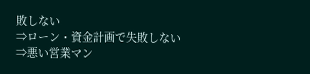敗しない
⇒ローン・資金計画で失敗しない
⇒悪い営業マン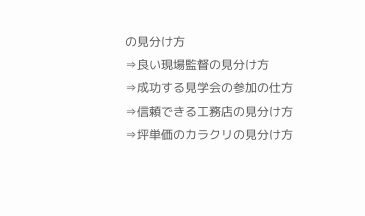の見分け方
⇒良い現場監督の見分け方
⇒成功する見学会の参加の仕方
⇒信頼できる工務店の見分け方
⇒坪単価のカラクリの見分け方